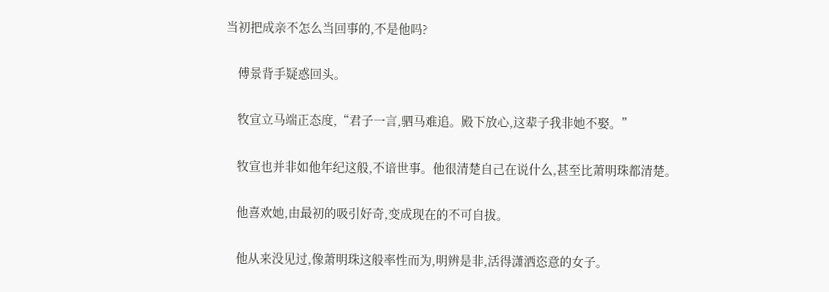当初把成亲不怎么当回事的,不是他吗?

    傅景背手疑惑回头。

    牧宣立马端正态度,“君子一言,驷马难追。殿下放心,这辈子我非她不娶。”

    牧宣也并非如他年纪这般,不谙世事。他很清楚自己在说什么,甚至比萧明珠都清楚。

    他喜欢她,由最初的吸引好奇,变成现在的不可自拔。

    他从来没见过,像萧明珠这般率性而为,明辨是非,活得潇洒恣意的女子。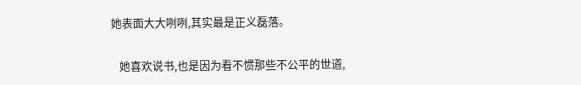她表面大大咧咧,其实最是正义磊落。

    她喜欢说书,也是因为看不惯那些不公平的世道,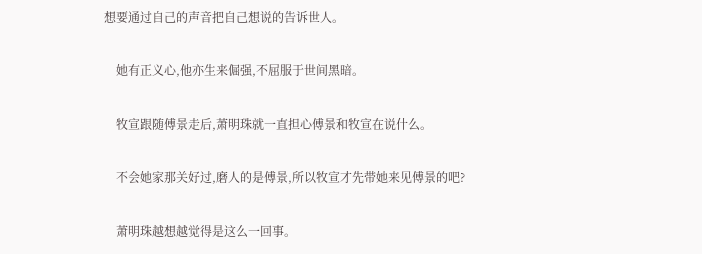想要通过自己的声音把自己想说的告诉世人。

    她有正义心,他亦生来倔强,不屈服于世间黑暗。

    牧宣跟随傅景走后,萧明珠就一直担心傅景和牧宣在说什么。

    不会她家那关好过,磨人的是傅景,所以牧宣才先带她来见傅景的吧?

    萧明珠越想越觉得是这么一回事。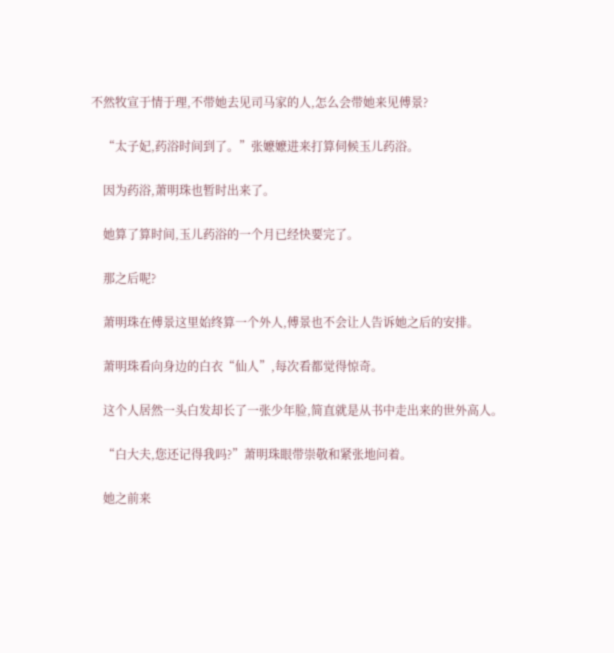不然牧宣于情于理,不带她去见司马家的人,怎么会带她来见傅景?

    “太子妃,药浴时间到了。”张嬷嬷进来打算伺候玉儿药浴。

    因为药浴,萧明珠也暂时出来了。

    她算了算时间,玉儿药浴的一个月已经快要完了。

    那之后呢?

    萧明珠在傅景这里始终算一个外人,傅景也不会让人告诉她之后的安排。

    萧明珠看向身边的白衣“仙人”,每次看都觉得惊奇。

    这个人居然一头白发却长了一张少年脸,简直就是从书中走出来的世外高人。

    “白大夫,您还记得我吗?”萧明珠眼带崇敬和紧张地问着。

    她之前来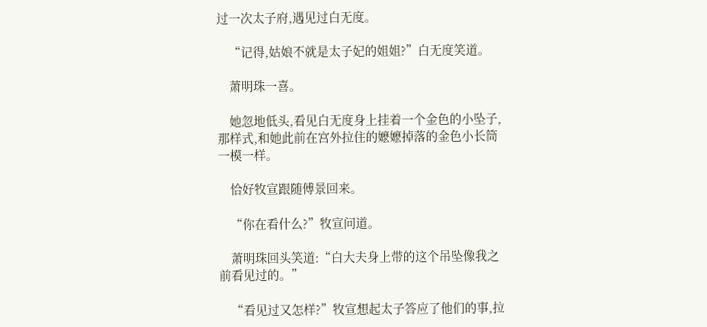过一次太子府,遇见过白无度。

    “记得,姑娘不就是太子妃的姐姐?”白无度笑道。

    萧明珠一喜。

    她忽地低头,看见白无度身上挂着一个金色的小坠子,那样式,和她此前在宫外拉住的嬷嬷掉落的金色小长筒一模一样。

    恰好牧宣跟随傅景回来。

    “你在看什么?”牧宣问道。

    萧明珠回头笑道:“白大夫身上带的这个吊坠像我之前看见过的。”

    “看见过又怎样?”牧宣想起太子答应了他们的事,拉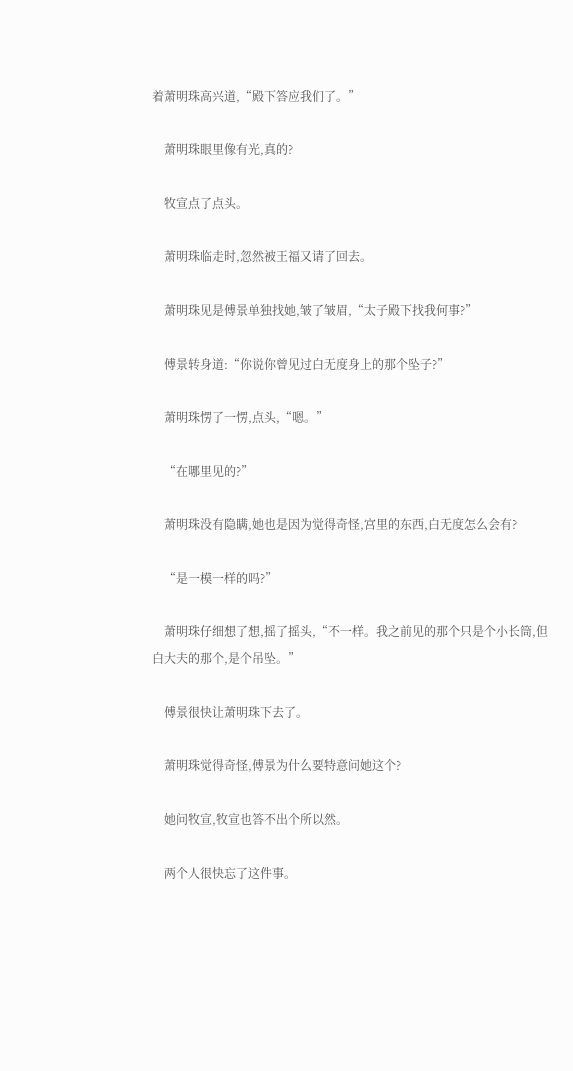着萧明珠高兴道,“殿下答应我们了。”

    萧明珠眼里像有光,真的?

    牧宣点了点头。

    萧明珠临走时,忽然被王福又请了回去。

    萧明珠见是傅景单独找她,皱了皱眉,“太子殿下找我何事?”

    傅景转身道:“你说你曾见过白无度身上的那个坠子?”

    萧明珠愣了一愣,点头,“嗯。”

    “在哪里见的?”

    萧明珠没有隐瞒,她也是因为觉得奇怪,宫里的东西,白无度怎么会有?

    “是一模一样的吗?”

    萧明珠仔细想了想,摇了摇头,“不一样。我之前见的那个只是个小长筒,但白大夫的那个,是个吊坠。”

    傅景很快让萧明珠下去了。

    萧明珠觉得奇怪,傅景为什么要特意问她这个?

    她问牧宣,牧宣也答不出个所以然。

    两个人很快忘了这件事。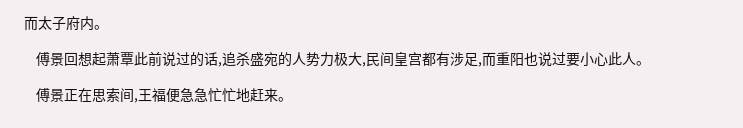而太子府内。

    傅景回想起萧覃此前说过的话,追杀盛宛的人势力极大,民间皇宫都有涉足,而重阳也说过要小心此人。

    傅景正在思索间,王福便急急忙忙地赶来。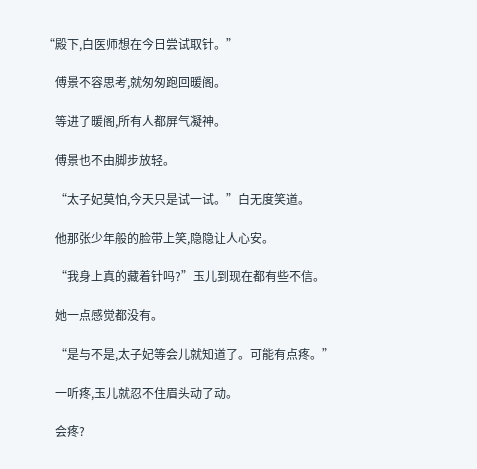“殿下,白医师想在今日尝试取针。”

    傅景不容思考,就匆匆跑回暖阁。

    等进了暖阁,所有人都屏气凝神。

    傅景也不由脚步放轻。

    “太子妃莫怕,今天只是试一试。”白无度笑道。

    他那张少年般的脸带上笑,隐隐让人心安。

    “我身上真的藏着针吗?”玉儿到现在都有些不信。

    她一点感觉都没有。

    “是与不是,太子妃等会儿就知道了。可能有点疼。”

    一听疼,玉儿就忍不住眉头动了动。

    会疼?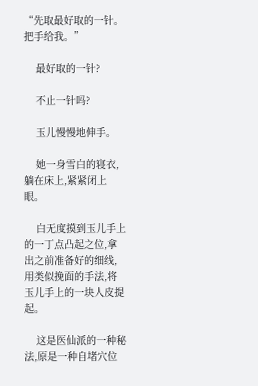“先取最好取的一针。把手给我。”

    最好取的一针?

    不止一针吗?

    玉儿慢慢地伸手。

    她一身雪白的寝衣,躺在床上,紧紧闭上眼。

    白无度摸到玉儿手上的一丁点凸起之位,拿出之前准备好的细线,用类似挽面的手法,将玉儿手上的一块人皮提起。

    这是医仙派的一种秘法,原是一种自堵穴位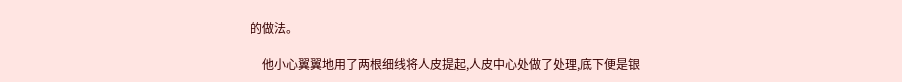的做法。

    他小心翼翼地用了两根细线将人皮提起,人皮中心处做了处理,底下便是银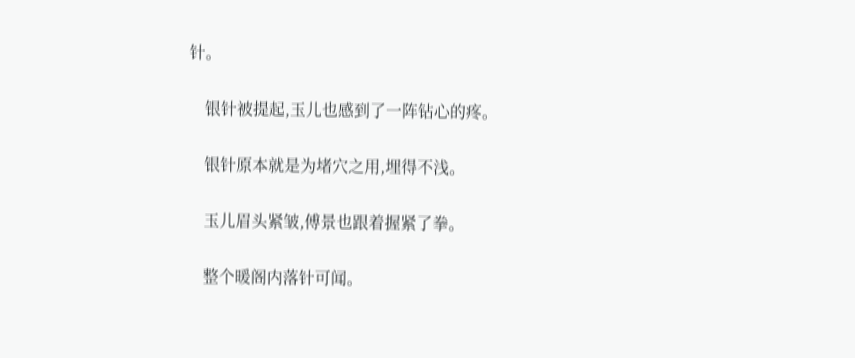针。

    银针被提起,玉儿也感到了一阵钻心的疼。

    银针原本就是为堵穴之用,埋得不浅。

    玉儿眉头紧皱,傅景也跟着握紧了拳。

    整个暖阁内落针可闻。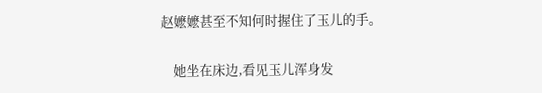赵嬷嬷甚至不知何时握住了玉儿的手。

    她坐在床边,看见玉儿浑身发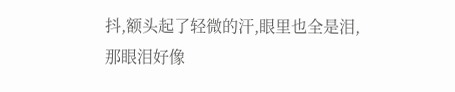抖,额头起了轻微的汗,眼里也全是泪,那眼泪好像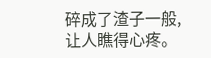碎成了渣子一般,让人瞧得心疼。